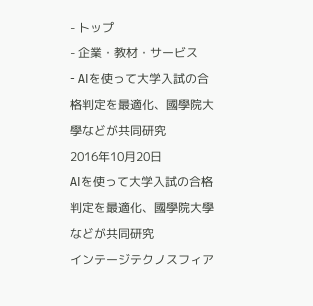- トップ
- 企業・教材・サービス
- AIを使って大学入試の合格判定を最適化、國學院大學などが共同研究
2016年10月20日
AIを使って大学入試の合格判定を最適化、國學院大學などが共同研究
インテージテクノスフィア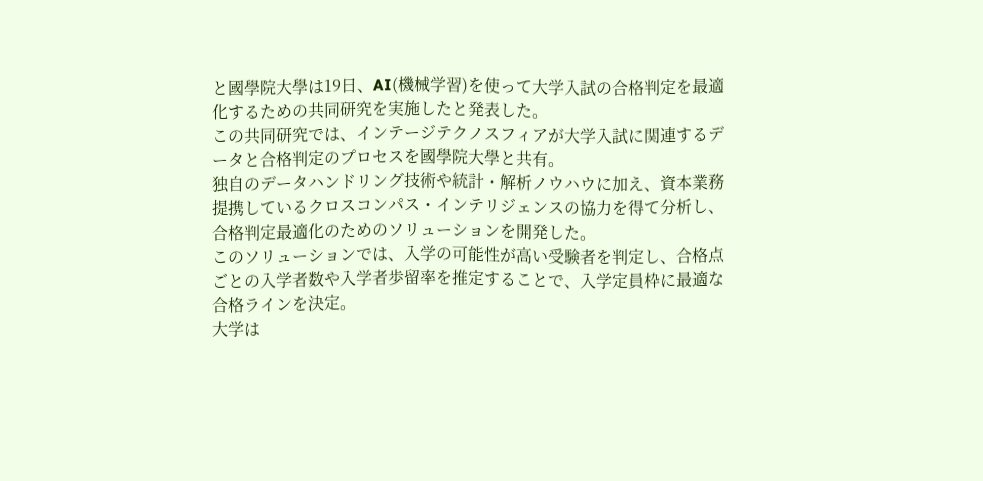と國學院大學は19日、AI(機械学習)を使って大学入試の合格判定を最適化するための共同研究を実施したと発表した。
この共同研究では、インテージテクノスフィアが大学入試に関連するデータと合格判定のプロセスを國學院大學と共有。
独自のデータハンドリング技術や統計・解析ノウハウに加え、資本業務提携しているクロスコンパス・インテリジェンスの協力を得て分析し、合格判定最適化のためのソリューションを開発した。
このソリューションでは、入学の可能性が高い受験者を判定し、合格点ごとの入学者数や入学者歩留率を推定することで、入学定員枠に最適な合格ラインを決定。
大学は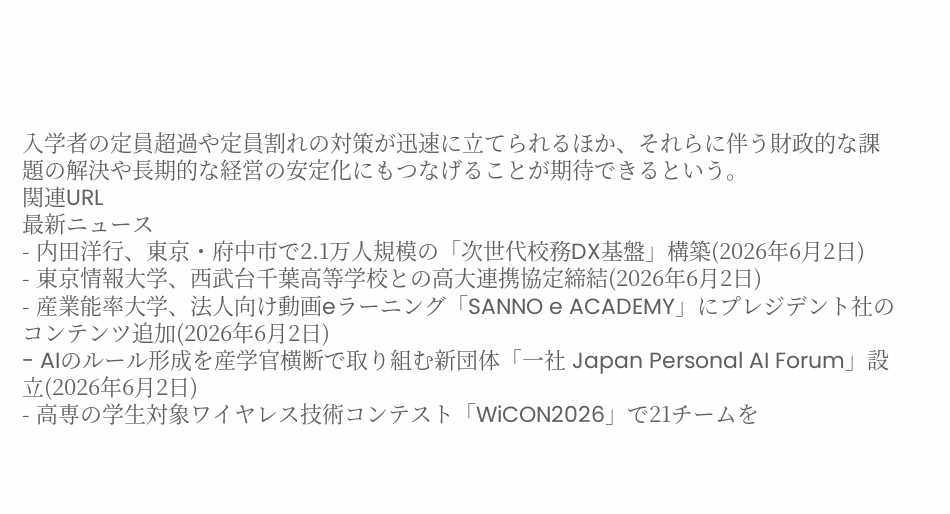入学者の定員超過や定員割れの対策が迅速に立てられるほか、それらに伴う財政的な課題の解決や長期的な経営の安定化にもつなげることが期待できるという。
関連URL
最新ニュース
- 内田洋行、東京・府中市で2.1万人規模の「次世代校務DX基盤」構築(2026年6月2日)
- 東京情報大学、西武台千葉高等学校との高大連携協定締結(2026年6月2日)
- 産業能率大学、法人向け動画eラーニング「SANNO e ACADEMY」にプレジデント社のコンテンツ追加(2026年6月2日)
- AIのルール形成を産学官横断で取り組む新団体「一社 Japan Personal AI Forum」設立(2026年6月2日)
- 高専の学生対象ワイヤレス技術コンテスト「WiCON2026」で21チームを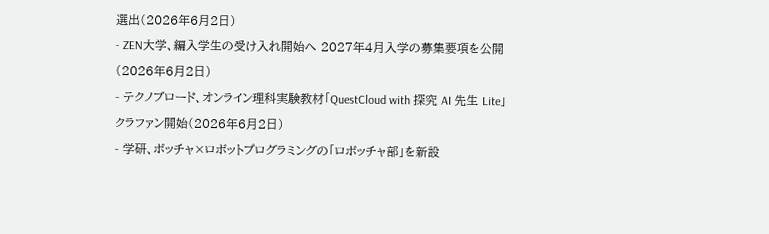選出(2026年6月2日)
- ZEN大学、編入学生の受け入れ開始へ 2027年4月入学の募集要項を公開(2026年6月2日)
- テクノブロード、オンライン理科実験教材「QuestCloud with 探究 AI 先生 Lite」クラファン開始(2026年6月2日)
- 学研、ボッチャ×ロボットプログラミングの「ロボッチャ部」を新設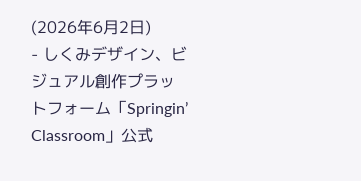(2026年6月2日)
- しくみデザイン、ビジュアル創作プラットフォーム「Springin’ Classroom」公式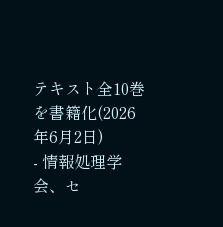テキスト全10巻を書籍化(2026年6月2日)
- 情報処理学会、セ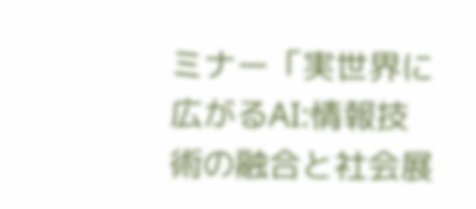ミナー「実世界に広がるAI:情報技術の融合と社会展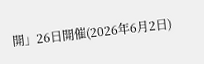開」26日開催(2026年6月2日)